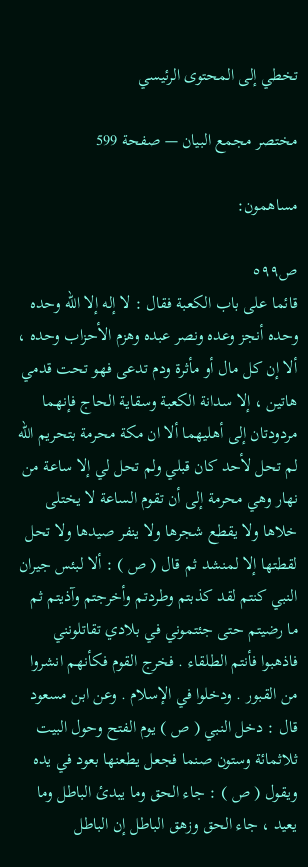تخطي إلى المحتوى الرئيسي

مختصر مجمع البيان — صفحة 599

مساهمون:

ص٥٩٩
قائما على باب الكعبة فقال : لا إله إلا اللّه وحده وحده أنجز وعده ونصر عبده وهزم الأحزاب وحده ، ألا إن كل مال أو مأثرة ودم تدعى فهو تحت قدمي هاتين ، إلا سدانة الكعبة وسقاية الحاج فإنهما مردودتان إلى أهليهما ألا ان مكة محرمة بتحريم اللّه لم تحل لأحد كان قبلي ولم تحل لي إلا ساعة من نهار وهي محرمة إلى أن تقوم الساعة لا يختلى خلاها ولا يقطع شجرها ولا ينفر صيدها ولا تحل لقطتها إلا لمنشد ثم قال ( ص ) : ألا لبئس جيران النبي كنتم لقد كذبتم وطردتم وأخرجتم وآذيتم ثم ما رضيتم حتى جئتموني في بلادي تقاتلونني فاذهبوا فأنتم الطلقاء . فخرج القوم فكأنهم انشروا من القبور . ودخلوا في الإسلام . وعن ابن مسعود قال : دخل النبي ( ص ) يوم الفتح وحول البيت ثلاثمائة وستون صنما فجعل يطعنها بعود في يده ويقول ( ص ) : جاء الحق وما يبدئ الباطل وما يعيد ، جاء الحق وزهق الباطل إن الباطل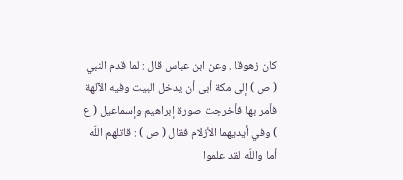كان زهوقا . وعن ابن عباس قال : لما قدم النبي ( ص ) إلى مكة أبى أن يدخل البيت وفيه الآلهة فأمر بها فأخرجت صورة إبراهيم وإسماعيل ( ع ) وفي أيديهما الأزلام فقال ( ص ) : قاتلهم اللّه أما واللّه لقد علموا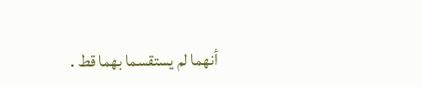أنهما لم يستقسما بهما قط .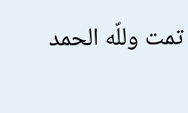تمت وللّه الحمد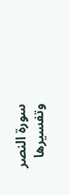سورة النصر وتفسيرها